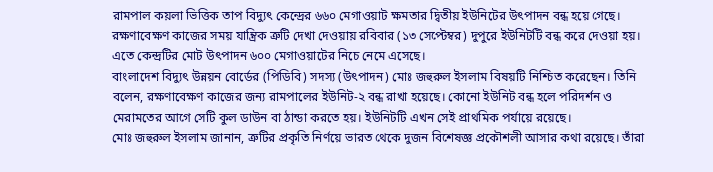রামপাল কয়লা ভিত্তিক তাপ বিদ্যুৎ কেন্দ্রের ৬৬০ মেগাওয়াট ক্ষমতার দ্বিতীয় ইউনিটের উৎপাদন বন্ধ হয়ে গেছে। রক্ষণাবেক্ষণ কাজের সময় যান্ত্রিক ত্রুটি দেখা দেওয়ায় রবিবার (১৩ সেপ্টেম্বর) দুপুরে ইউনিটটি বন্ধ করে দেওয়া হয়। এতে কেন্দ্রটির মোট উৎপাদন ৬০০ মেগাওয়াটের নিচে নেমে এসেছে।
বাংলাদেশ বিদ্যুৎ উন্নয়ন বোর্ডের (পিডিবি) সদস্য (উৎপাদন) মোঃ জহুরুল ইসলাম বিষয়টি নিশ্চিত করেছেন। তিনি বলেন, রক্ষণাবেক্ষণ কাজের জন্য রামপালের ইউনিট-২ বন্ধ রাখা হয়েছে। কোনো ইউনিট বন্ধ হলে পরিদর্শন ও মেরামতের আগে সেটি কুল ডাউন বা ঠান্ডা করতে হয়। ইউনিটটি এখন সেই প্রাথমিক পর্যায়ে রয়েছে।
মোঃ জহুরুল ইসলাম জানান, ত্রুটির প্রকৃতি নির্ণয়ে ভারত থেকে দুজন বিশেষজ্ঞ প্রকৌশলী আসার কথা রয়েছে। তাঁরা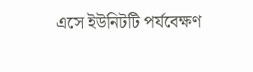এসে ইউনিটটি পর্যবেক্ষণ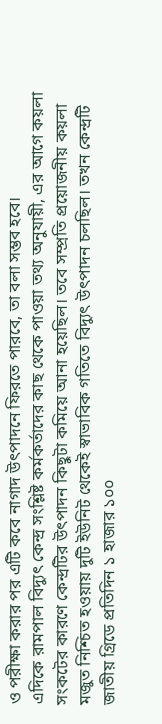ও পরীক্ষা করার পর এটি কবে নাগাদ উৎপাদনে ফিরতে পারবে, তা বলা সম্ভব হবে।
এদিকে রামপাল বিদ্যুৎ কেন্দ্র সংশ্লিষ্ট কর্মকর্তাদের কাছ থেকে পাওয়া তথ্য অনুযায়ী, এর আগে কয়লা সংকটের কারণে কেন্দ্রটির উৎপাদন কিছুটা কমিয়ে আনা হয়েছিল। তবে সম্প্রতি প্রয়োজনীয় কয়লা মজুত নিশ্চিত হওয়ায় দুটি ইউনিট থেকেই স্বাভাবিক গতিতে বিদ্যুৎ উৎপাদন চলছিল। তখন কেন্দ্রটি জাতীয় গ্রিডে প্রতিদিন ১ হাজার ১০০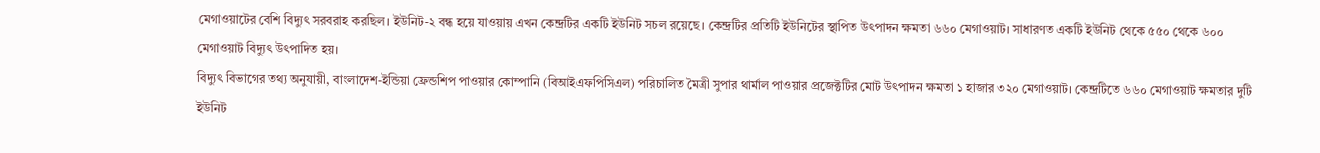মেগাওয়াটের বেশি বিদ্যুৎ সরবরাহ করছিল। ইউনিট-২ বন্ধ হয়ে যাওয়ায় এখন কেন্দ্রটির একটি ইউনিট সচল রয়েছে। কেন্দ্রটির প্রতিটি ইউনিটের স্থাপিত উৎপাদন ক্ষমতা ৬৬০ মেগাওয়াট। সাধারণত একটি ইউনিট থেকে ৫৫০ থেকে ৬০০ মেগাওয়াট বিদ্যুৎ উৎপাদিত হয়।
বিদ্যুৎ বিভাগের তথ্য অনুযায়ী, বাংলাদেশ-ইন্ডিয়া ফ্রেন্ডশিপ পাওয়ার কোম্পানি (বিআইএফপিসিএল) পরিচালিত মৈত্রী সুপার থার্মাল পাওয়ার প্রজেক্টটির মোট উৎপাদন ক্ষমতা ১ হাজার ৩২০ মেগাওয়াট। কেন্দ্রটিতে ৬৬০ মেগাওয়াট ক্ষমতার দুটি ইউনিট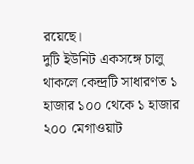রয়েছে।
দুটি ইউনিট একসঙ্গে চালু থাকলে কেন্দ্রটি সাধারণত ১ হাজার ১০০ থেকে ১ হাজার ২০০ মেগাওয়াট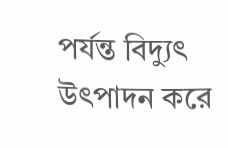পর্যন্ত বিদ্যুৎ উৎপাদন করে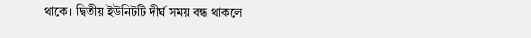থাকে। দ্বিতীয় ইউনিটটি দীর্ঘ সময় বন্ধ থাকলে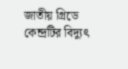জাতীয় গ্রিডে কেন্দ্রটির বিদ্যুৎ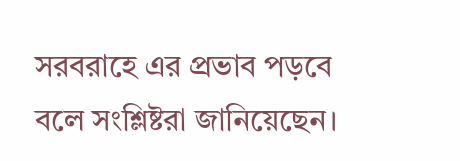সরবরাহে এর প্রভাব পড়বে বলে সংশ্লিষ্টরা জানিয়েছেন।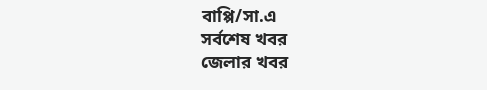বাপ্পি/সা.এ
সর্বশেষ খবর
জেলার খবর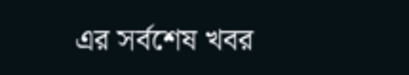এর সর্বশেষ খবর